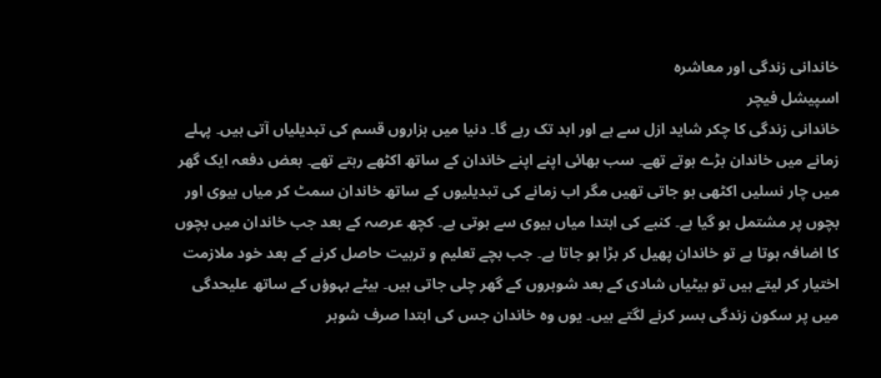خاندانی زندگی اور معاشرہ
اسپیشل فیچر
خاندانی زندگی کا چکر شاید ازل سے ہے اور ابد تک رہے گا۔ دنیا میں ہزاروں قسم کی تبدیلیاں آتی ہیں۔ پہلے زمانے میں خاندان بڑے ہوتے تھے۔ سب بھائی اپنے اپنے خاندان کے ساتھ اکٹھے رہتے تھے۔ بعض دفعہ ایک گھر میں چار نسلیں اکٹھی ہو جاتی تھیں مگر اب زمانے کی تبدیلیوں کے ساتھ خاندان سمٹ کر میاں بیوی اور بچوں پر مشتمل ہو گیا ہے۔ کنبے کی ابتدا میاں بیوی سے ہوتی ہے۔ کچھ عرصہ کے بعد جب خاندان میں بچوں کا اضافہ ہوتا ہے تو خاندان پھیل کر بڑا ہو جاتا ہے۔ جب بچے تعلیم و تربیت حاصل کرنے کے بعد خود ملازمت اختیار کر لیتے ہیں تو بیٹیاں شادی کے بعد شوہروں کے گھر چلی جاتی ہیں۔ بیٹے بہوؤں کے ساتھ علیحدگی میں پر سکون زندگی بسر کرنے لگتے ہیں۔ یوں وہ خاندان جس کی ابتدا صرف شوہر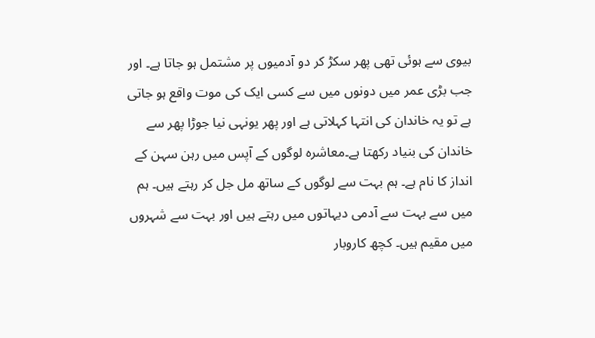بیوی سے ہوئی تھی پھر سکڑ کر دو آدمیوں پر مشتمل ہو جاتا ہے۔ اور جب بڑی عمر میں دونوں میں سے کسی ایک کی موت واقع ہو جاتی ہے تو یہ خاندان کی انتہا کہلاتی ہے اور پھر یونہی نیا جوڑا پھر سے خاندان کی بنیاد رکھتا ہے۔معاشرہ لوگوں کے آپس میں رہن سہن کے انداز کا نام ہے۔ ہم بہت سے لوگوں کے ساتھ مل جل کر رہتے ہیں۔ ہم میں سے بہت سے آدمی دیہاتوں میں رہتے ہیں اور بہت سے شہروں میں مقیم ہیں۔ کچھ کاروبار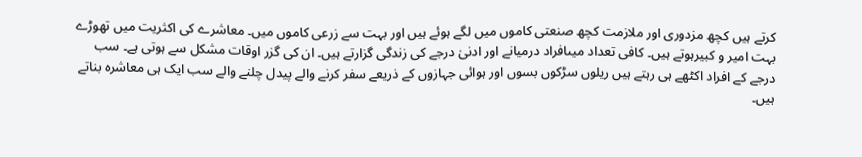کرتے ہیں کچھ مزدوری اور ملازمت کچھ صنعتی کاموں میں لگے ہوئے ہیں اور بہت سے زرعی کاموں میں۔ معاشرے کی اکثریت میں تھوڑے بہت امیر و کبیرہوتے ہیں۔ کافی تعداد میںافراد درمیانے اور ادنیٰ درجے کی زندگی گزارتے ہیں۔ ان کی گزر اوقات مشکل سے ہوتی ہے۔ سب درجے کے افراد اکٹھے ہی رہتے ہیں ریلوں سڑکوں بسوں اور ہوائی جہازوں کے ذریعے سفر کرنے والے پیدل چلنے والے سب ایک ہی معاشرہ بناتے ہیں۔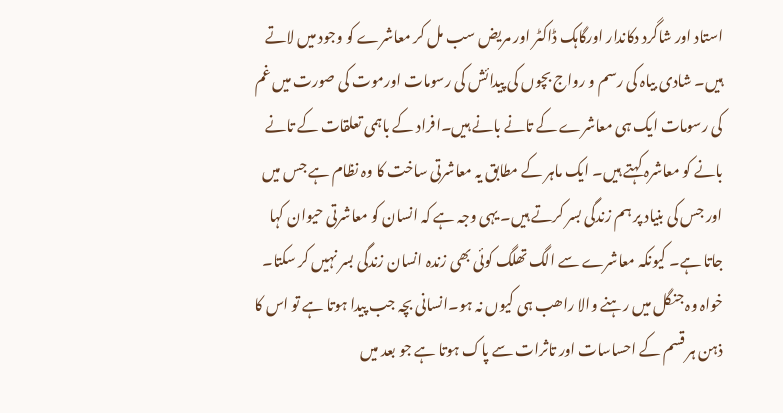استاد اور شاگرد دکاندار اورگاہک ڈاکٹر اور مریض سب مل کر معاشرے کو وجود میں لاتے ہیں۔ شادی بیاہ کی رسم و رواج بچوں کی پیدائش کی رسومات اورموت کی صورت میں غم کی رسومات ایک ہی معاشرے کے تانے بانے ہیں۔افراد کے باہمی تعلقات کے تانے بانے کو معاشرہ کہتے ہیں۔ ایک ماہر کے مطابق یہ معاشرتی ساخت کا وہ نظام ہے جس میں اور جس کی بنیاد پر ہم زندگی بسر کرتے ہیں۔ یہی وجہ ہے کہ انسان کو معاشرتی حیوان کہا جاتا ہے۔ کیونکہ معاشرے سے الگ تھلگ کوئی بھی زندہ انسان زندگی بسر نہیں کر سکتا۔ خواہ وہ جنگل میں رہنے والا راھب ہی کیوں نہ ہو۔انسانی بچہ جب پیدا ہوتا ہے تو اس کا ذہن ہر قسم کے احساسات اور تاثرات سے پاک ہوتا ہے جو بعد میں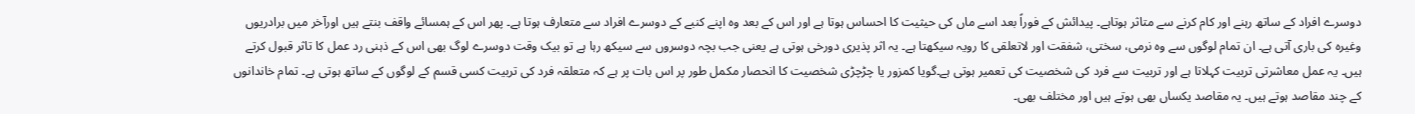دوسرے افراد کے ساتھ رہنے اور کام کرنے سے متاثر ہوتاہے۔ پیدائش کے فوراً بعد اسے ماں کی حیثیت کا احساس ہوتا ہے اور اس کے بعد وہ اپنے کنبے کے دوسرے افراد سے متعارف ہوتا ہے۔ پھر اس کے ہمسائے واقف بنتے ہیں اورآخر میں برادریوں وغیرہ کی باری آتی ہے۔ ان تمام لوگوں سے وہ نرمی، سختی، شفقت اور لاتعلقی کا رویہ سیکھتا ہے۔ یہ اثر پذیری دورخی ہوتی ہے یعنی جب بچہ دوسروں سے سیکھ رہا ہے تو بیک وقت دوسرے لوگ بھی اس کے ذہنی رد عمل کا تاثر قبول کرتے ہیں۔ یہ عمل معاشرتی تربیت کہلاتا ہے اور تربیت سے فرد کی شخصیت کی تعمیر ہوتی ہے۔گویا کمزور یا چڑچڑی شخصیت کا انحصار مکمل طور پر اس بات پر ہے کہ متعلقہ فرد کی تربیت کسی قسم کے لوگوں کے ساتھ ہوتی ہے۔ تمام خاندانوں کے چند مقاصد ہوتے ہیں۔ یہ مقاصد یکساں بھی ہوتے ہیں اور مختلف بھی۔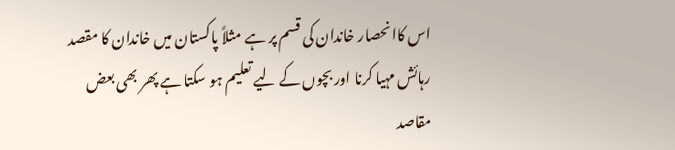اس کاانحصار خاندان کی قسم پر ہے مثلاً پاکستان میں خاندان کا مقصد رہائش مہیا کرنا اور بچوں کے لیے تعلیم ہو سکتا ہے پھر بھی بعض مقاصد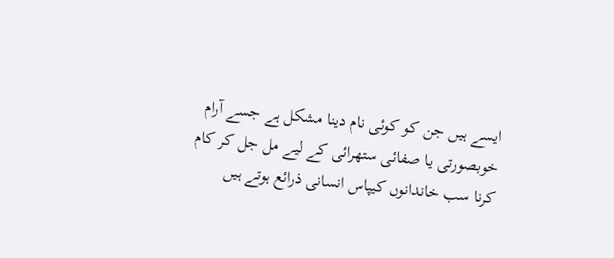ایسے ہیں جن کو کوئی نام دینا مشکل ہے جسے آرام خوبصورتی یا صفائی ستھرائی کے لیے مل جل کر کام کرنا سب خاندانوں کیپاس انسانی ذرائع ہوتے ہیں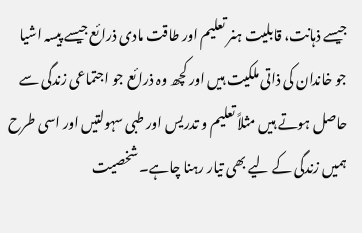جیسے ذہانت، قابلیت ہنر تعلیم اور طاقت مادی ذرائع جیسے پیسہ اشیا جو خاندان کی ذاتی ملکیت ہیں اور کچھ وہ ذرائع جو اجتماعی زندگی سے حاصل ہوتے ہیں مثلاً تعلیم و تدریس اور طبی سہولتیں اور اسی طرح ہمیں زندگی کے لیے بھی تیار رہنا چاہے۔ شخصیت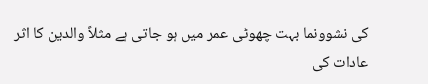کی نشوونما بہت چھوٹی عمر میں ہو جاتی ہے مثلاً والدین کا اثر عادات کی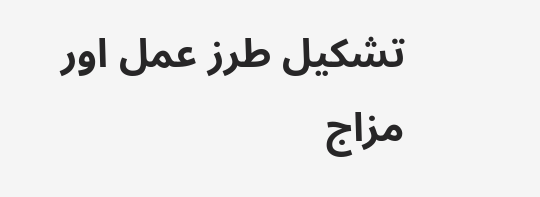تشکیل طرز عمل اور مزاج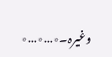وغیرہ۔٭…٭…٭